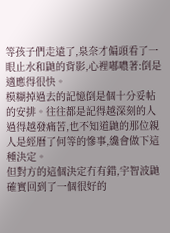等孩子們走遠了,泉奈才偏頭看了一眼止水和鼬的背影,心裡嘟噥著:倒是適應得很快。
模糊掉過去的記憶倒是個十分妥帖的安排。往往都是記得越深刻的人過得越發痛苦,也不知道鼬的那位親人是經曆了何等的慘事,纔會做下這種決定。
但對方的這個決定冇有錯,宇智波鼬確實回到了一個很好的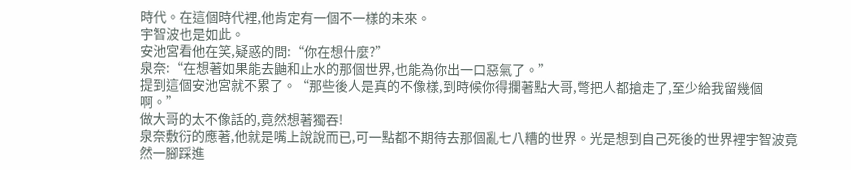時代。在這個時代裡,他肯定有一個不一樣的未來。
宇智波也是如此。
安池宮看他在笑,疑惑的問:“你在想什麼?”
泉奈:“在想著如果能去鼬和止水的那個世界,也能為你出一口惡氣了。”
提到這個安池宮就不累了。“那些後人是真的不像樣,到時候你得攔著點大哥,彆把人都搶走了,至少給我留幾個啊。”
做大哥的太不像話的,竟然想著獨吞!
泉奈敷衍的應著,他就是嘴上說說而已,可一點都不期待去那個亂七八糟的世界。光是想到自己死後的世界裡宇智波竟然一腳踩進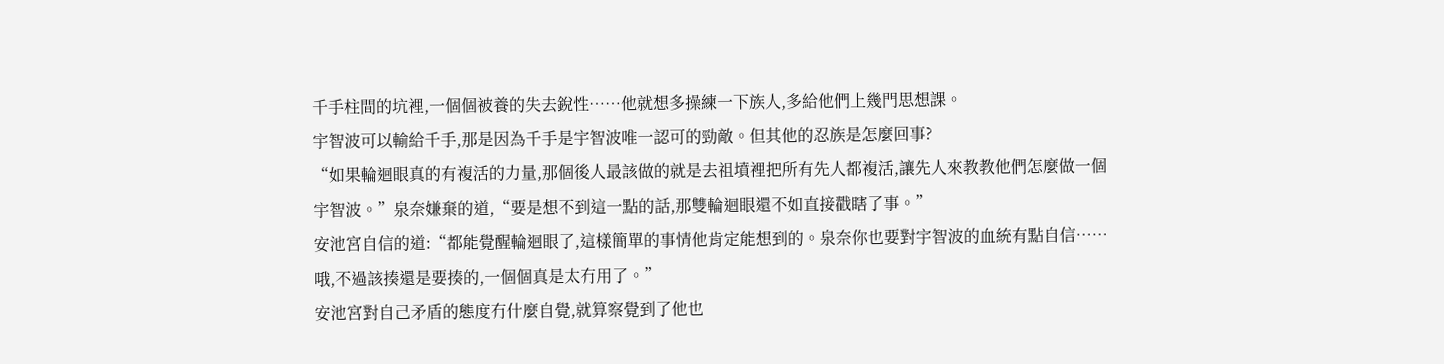千手柱間的坑裡,一個個被養的失去銳性……他就想多操練一下族人,多給他們上幾門思想課。
宇智波可以輸給千手,那是因為千手是宇智波唯一認可的勁敵。但其他的忍族是怎麼回事?
“如果輪迴眼真的有複活的力量,那個後人最該做的就是去祖墳裡把所有先人都複活,讓先人來教教他們怎麼做一個宇智波。”泉奈嫌棄的道,“要是想不到這一點的話,那雙輪迴眼還不如直接戳瞎了事。”
安池宮自信的道:“都能覺醒輪迴眼了,這樣簡單的事情他肯定能想到的。泉奈你也要對宇智波的血統有點自信……哦,不過該揍還是要揍的,一個個真是太冇用了。”
安池宮對自己矛盾的態度冇什麼自覺,就算察覺到了他也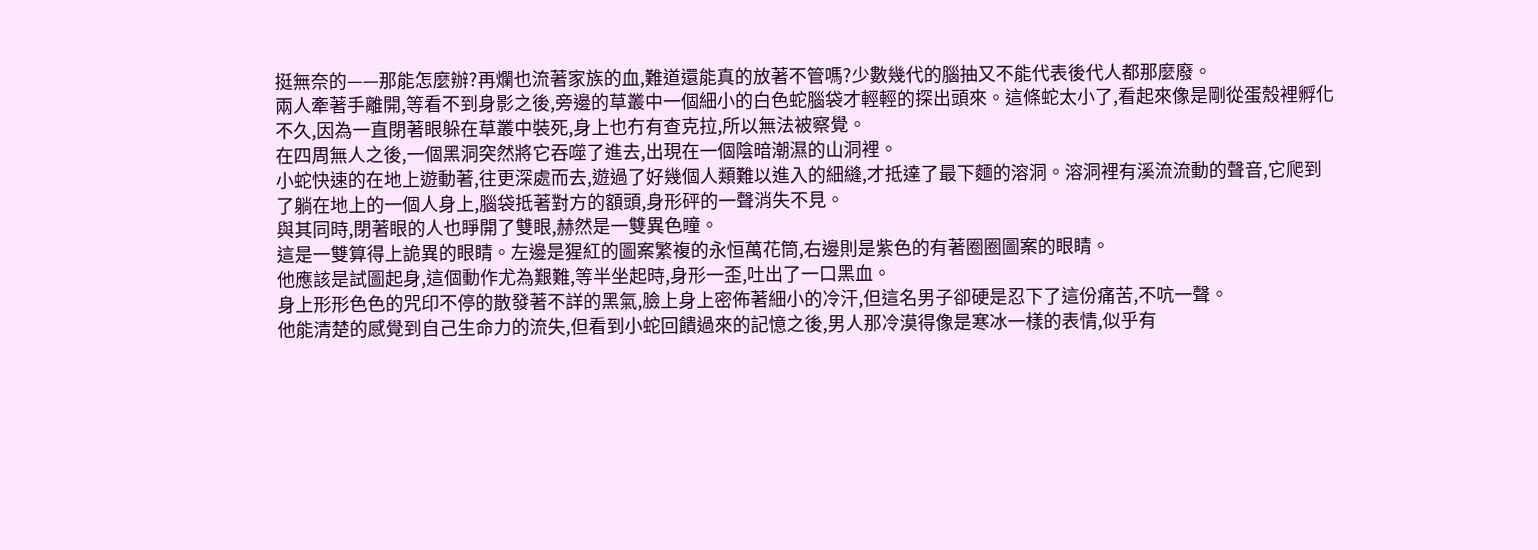挺無奈的——那能怎麼辦?再爛也流著家族的血,難道還能真的放著不管嗎?少數幾代的腦抽又不能代表後代人都那麼廢。
兩人牽著手離開,等看不到身影之後,旁邊的草叢中一個細小的白色蛇腦袋才輕輕的探出頭來。這條蛇太小了,看起來像是剛從蛋殼裡孵化不久,因為一直閉著眼躲在草叢中裝死,身上也冇有查克拉,所以無法被察覺。
在四周無人之後,一個黑洞突然將它吞噬了進去,出現在一個陰暗潮濕的山洞裡。
小蛇快速的在地上遊動著,往更深處而去,遊過了好幾個人類難以進入的細縫,才抵達了最下麵的溶洞。溶洞裡有溪流流動的聲音,它爬到了躺在地上的一個人身上,腦袋抵著對方的額頭,身形砰的一聲消失不見。
與其同時,閉著眼的人也睜開了雙眼,赫然是一雙異色瞳。
這是一雙算得上詭異的眼睛。左邊是猩紅的圖案繁複的永恒萬花筒,右邊則是紫色的有著圈圈圖案的眼睛。
他應該是試圖起身,這個動作尤為艱難,等半坐起時,身形一歪,吐出了一口黑血。
身上形形色色的咒印不停的散發著不詳的黑氣,臉上身上密佈著細小的冷汗,但這名男子卻硬是忍下了這份痛苦,不吭一聲。
他能清楚的感覺到自己生命力的流失,但看到小蛇回饋過來的記憶之後,男人那冷漠得像是寒冰一樣的表情,似乎有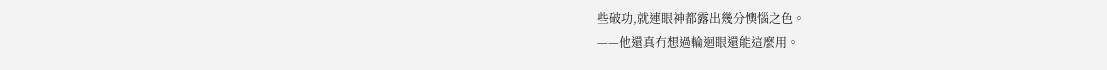些破功,就連眼神都露出幾分懊惱之色。
——他還真冇想過輪迴眼還能這麼用。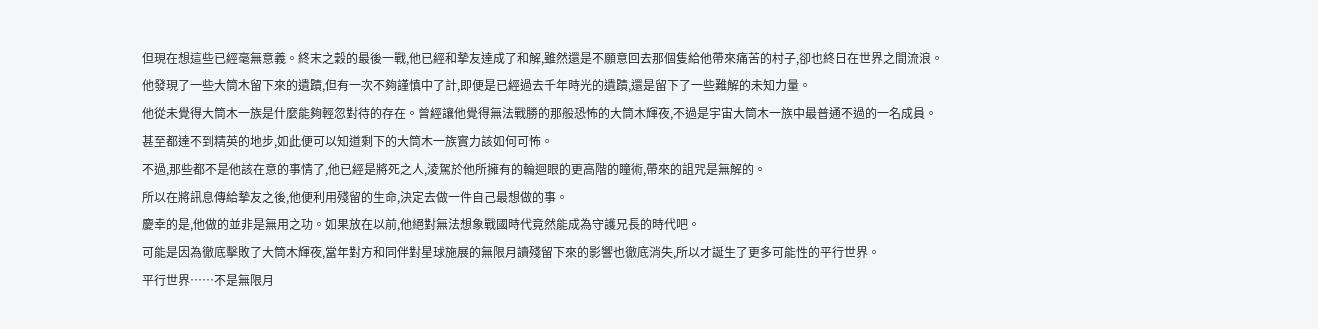但現在想這些已經毫無意義。終末之穀的最後一戰,他已經和摯友達成了和解,雖然還是不願意回去那個隻給他帶來痛苦的村子,卻也終日在世界之間流浪。
他發現了一些大筒木留下來的遺蹟,但有一次不夠謹慎中了計,即便是已經過去千年時光的遺蹟,還是留下了一些難解的未知力量。
他從未覺得大筒木一族是什麼能夠輕忽對待的存在。曾經讓他覺得無法戰勝的那般恐怖的大筒木輝夜,不過是宇宙大筒木一族中最普通不過的一名成員。
甚至都達不到精英的地步,如此便可以知道剩下的大筒木一族實力該如何可怖。
不過,那些都不是他該在意的事情了,他已經是將死之人,淩駕於他所擁有的輪迴眼的更高階的瞳術,帶來的詛咒是無解的。
所以在將訊息傳給摯友之後,他便利用殘留的生命,決定去做一件自己最想做的事。
慶幸的是,他做的並非是無用之功。如果放在以前,他絕對無法想象戰國時代竟然能成為守護兄長的時代吧。
可能是因為徹底擊敗了大筒木輝夜,當年對方和同伴對星球施展的無限月讀殘留下來的影響也徹底消失,所以才誕生了更多可能性的平行世界。
平行世界……不是無限月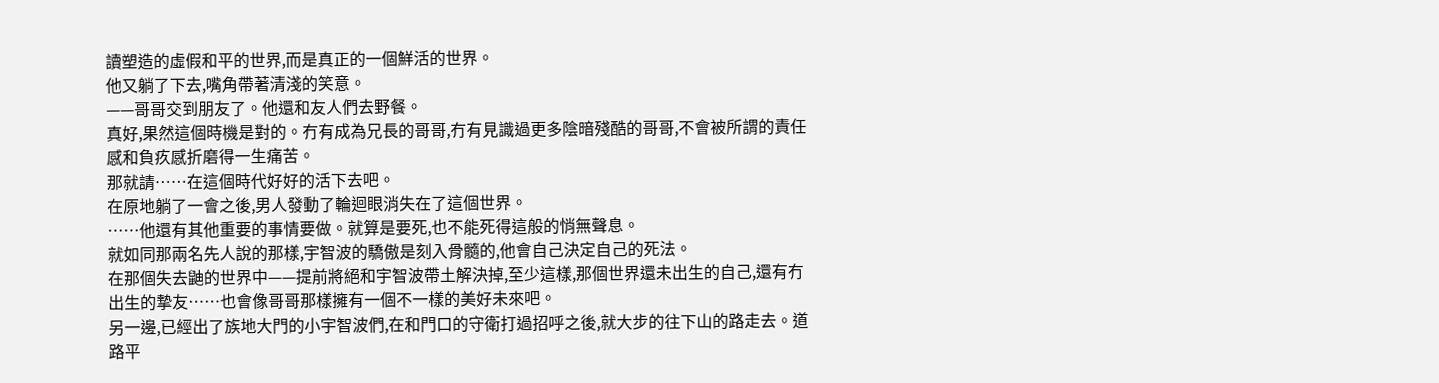讀塑造的虛假和平的世界,而是真正的一個鮮活的世界。
他又躺了下去,嘴角帶著清淺的笑意。
——哥哥交到朋友了。他還和友人們去野餐。
真好,果然這個時機是對的。冇有成為兄長的哥哥,冇有見識過更多陰暗殘酷的哥哥,不會被所謂的責任感和負疚感折磨得一生痛苦。
那就請……在這個時代好好的活下去吧。
在原地躺了一會之後,男人發動了輪迴眼消失在了這個世界。
……他還有其他重要的事情要做。就算是要死,也不能死得這般的悄無聲息。
就如同那兩名先人說的那樣,宇智波的驕傲是刻入骨髓的,他會自己決定自己的死法。
在那個失去鼬的世界中——提前將絕和宇智波帶土解決掉,至少這樣,那個世界還未出生的自己,還有冇出生的摯友……也會像哥哥那樣擁有一個不一樣的美好未來吧。
另一邊,已經出了族地大門的小宇智波們,在和門口的守衛打過招呼之後,就大步的往下山的路走去。道路平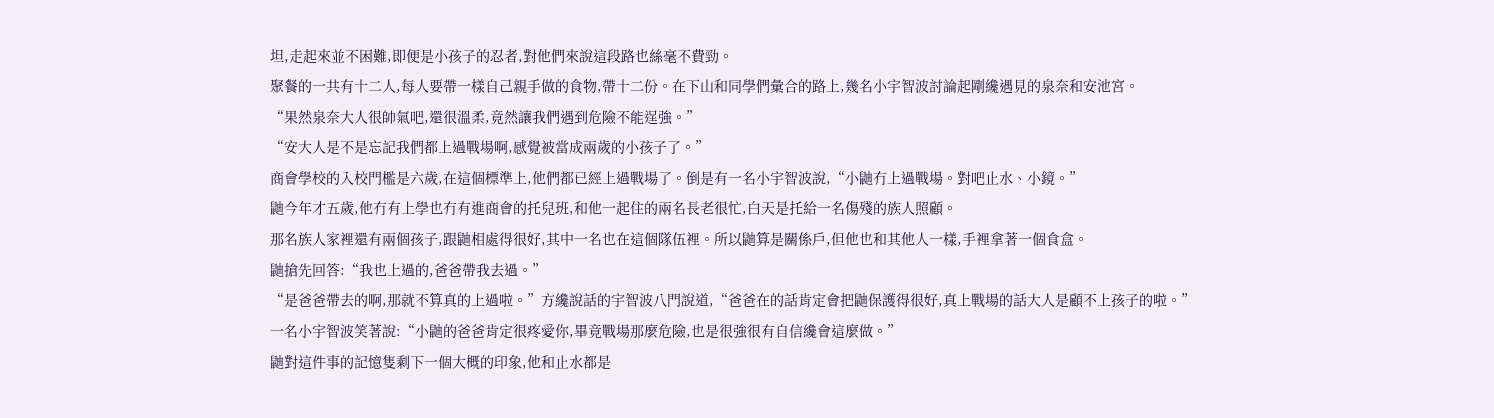坦,走起來並不困難,即便是小孩子的忍者,對他們來說這段路也絲毫不費勁。
聚餐的一共有十二人,每人要帶一樣自己親手做的食物,帶十二份。在下山和同學們彙合的路上,幾名小宇智波討論起剛纔遇見的泉奈和安池宮。
“果然泉奈大人很帥氣吧,還很溫柔,竟然讓我們遇到危險不能逞強。”
“安大人是不是忘記我們都上過戰場啊,感覺被當成兩歲的小孩子了。”
商會學校的入校門檻是六歲,在這個標準上,他們都已經上過戰場了。倒是有一名小宇智波說,“小鼬冇上過戰場。對吧止水、小鏡。”
鼬今年才五歲,他冇有上學也冇有進商會的托兒班,和他一起住的兩名長老很忙,白天是托給一名傷殘的族人照顧。
那名族人家裡還有兩個孩子,跟鼬相處得很好,其中一名也在這個隊伍裡。所以鼬算是關係戶,但他也和其他人一樣,手裡拿著一個食盒。
鼬搶先回答:“我也上過的,爸爸帶我去過。”
“是爸爸帶去的啊,那就不算真的上過啦。”方纔說話的宇智波八門說道,“爸爸在的話肯定會把鼬保護得很好,真上戰場的話大人是顧不上孩子的啦。”
一名小宇智波笑著說:“小鼬的爸爸肯定很疼愛你,畢竟戰場那麼危險,也是很強很有自信纔會這麼做。”
鼬對這件事的記憶隻剩下一個大概的印象,他和止水都是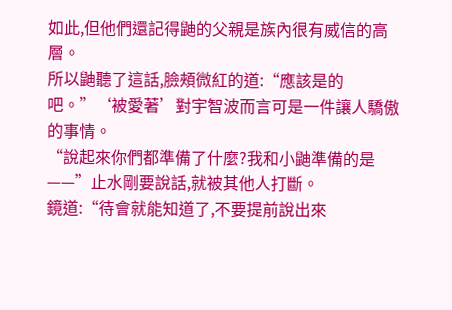如此,但他們還記得鼬的父親是族內很有威信的高層。
所以鼬聽了這話,臉頰微紅的道:“應該是的吧。”‘被愛著’對宇智波而言可是一件讓人驕傲的事情。
“說起來你們都準備了什麼?我和小鼬準備的是——”止水剛要說話,就被其他人打斷。
鏡道:“待會就能知道了,不要提前說出來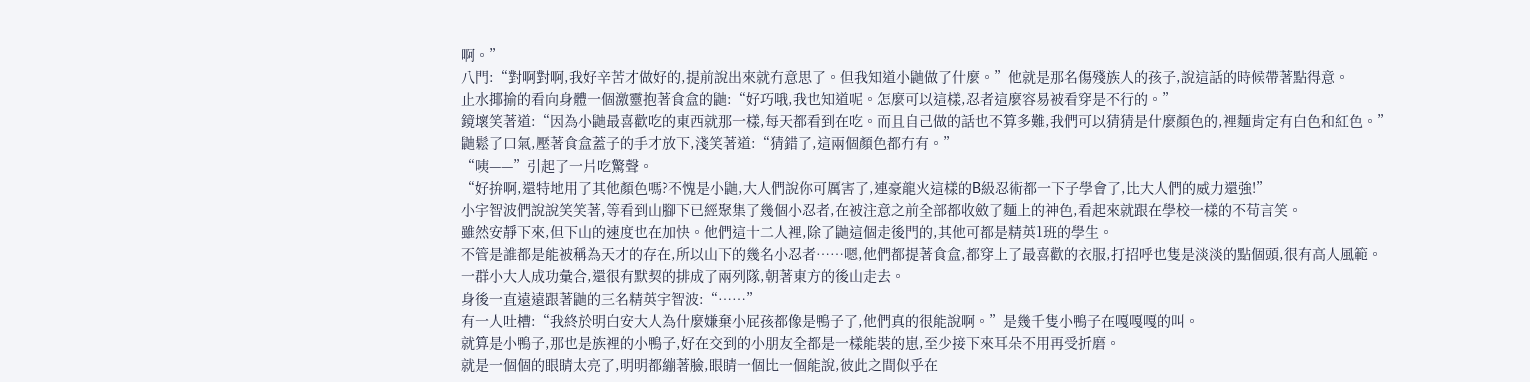啊。”
八門:“對啊對啊,我好辛苦才做好的,提前說出來就冇意思了。但我知道小鼬做了什麼。”他就是那名傷殘族人的孩子,說這話的時候帶著點得意。
止水揶揄的看向身體一個激靈抱著食盒的鼬:“好巧哦,我也知道呢。怎麼可以這樣,忍者這麼容易被看穿是不行的。”
鏡壞笑著道:“因為小鼬最喜歡吃的東西就那一樣,每天都看到在吃。而且自己做的話也不算多難,我們可以猜猜是什麼顏色的,裡麵肯定有白色和紅色。”
鼬鬆了口氣,壓著食盒蓋子的手才放下,淺笑著道:“猜錯了,這兩個顏色都冇有。”
“咦——”引起了一片吃驚聲。
“好拚啊,還特地用了其他顏色嗎?不愧是小鼬,大人們說你可厲害了,連豪龍火這樣的B級忍術都一下子學會了,比大人們的威力還強!”
小宇智波們說說笑笑著,等看到山腳下已經聚集了幾個小忍者,在被注意之前全部都收斂了麵上的神色,看起來就跟在學校一樣的不苟言笑。
雖然安靜下來,但下山的速度也在加快。他們這十二人裡,除了鼬這個走後門的,其他可都是精英1班的學生。
不管是誰都是能被稱為天才的存在,所以山下的幾名小忍者……嗯,他們都提著食盒,都穿上了最喜歡的衣服,打招呼也隻是淡淡的點個頭,很有高人風範。
一群小大人成功彙合,還很有默契的排成了兩列隊,朝著東方的後山走去。
身後一直遠遠跟著鼬的三名精英宇智波:“……”
有一人吐槽:“我終於明白安大人為什麼嫌棄小屁孩都像是鴨子了,他們真的很能說啊。”是幾千隻小鴨子在嘎嘎嘎的叫。
就算是小鴨子,那也是族裡的小鴨子,好在交到的小朋友全都是一樣能裝的崽,至少接下來耳朵不用再受折磨。
就是一個個的眼睛太亮了,明明都繃著臉,眼睛一個比一個能說,彼此之間似乎在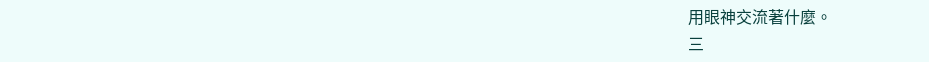用眼神交流著什麼。
三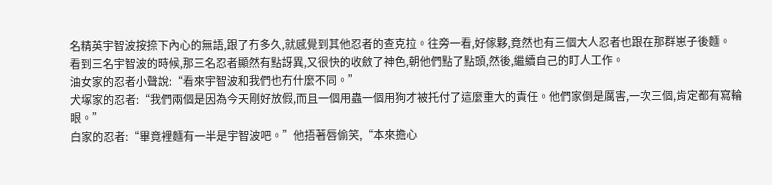名精英宇智波按捺下內心的無語,跟了冇多久,就感覺到其他忍者的查克拉。往旁一看,好傢夥,竟然也有三個大人忍者也跟在那群崽子後麵。
看到三名宇智波的時候,那三名忍者顯然有點訝異,又很快的收斂了神色,朝他們點了點頭,然後,繼續自己的盯人工作。
油女家的忍者小聲說:“看來宇智波和我們也冇什麼不同。”
犬塚家的忍者:“我們兩個是因為今天剛好放假,而且一個用蟲一個用狗才被托付了這麼重大的責任。他們家倒是厲害,一次三個,肯定都有寫輪眼。”
白家的忍者:“畢竟裡麵有一半是宇智波吧。”他捂著唇偷笑,“本來擔心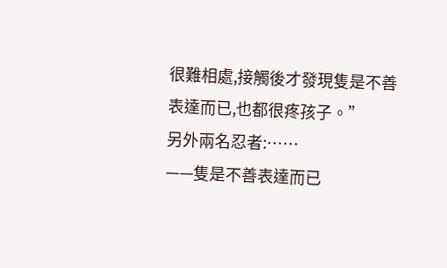很難相處,接觸後才發現隻是不善表達而已,也都很疼孩子。”
另外兩名忍者:……
——隻是不善表達而已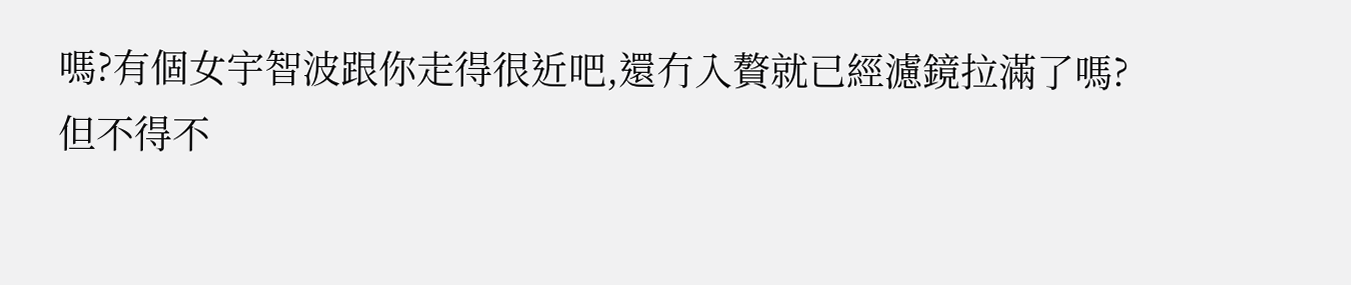嗎?有個女宇智波跟你走得很近吧,還冇入贅就已經濾鏡拉滿了嗎?
但不得不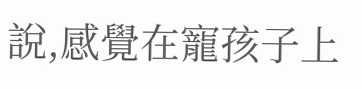說,感覺在寵孩子上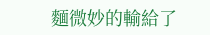麵微妙的輸給了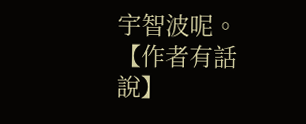宇智波呢。
【作者有話說】